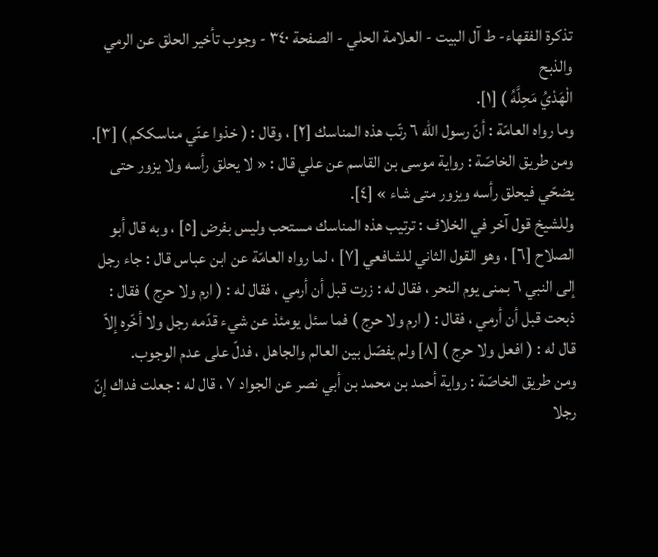تذكرة الفقهاء- ط آل البيت - العلامة الحلي - الصفحة ٣٤٠ - وجوب تأخير الحلق عن الرمي والذبح
الْهَدْيُ مَحِلَّهُ ) [١].
وما رواه العامّة : أنّ رسول الله ٦ رتّب هذه المناسك [٢] ، وقال : ( خذوا عنّي مناسككم ) [٣].
ومن طريق الخاصّة : رواية موسى بن القاسم عن علي قال : « لا يحلق رأسه ولا يزور حتى يضحّي فيحلق رأسه ويزور متى شاء » [٤].
وللشيخ قول آخر في الخلاف : ترتيب هذه المناسك مستحب وليس بفرض [٥] ، وبه قال أبو الصلاح [٦] ، وهو القول الثاني للشافعي [٧] ، لما رواه العامّة عن ابن عباس قال : جاء رجل إلى النبي ٦ بمنى يوم النحر ، فقال له : زرت قبل أن أرمي ، فقال له : ( ارم ولا حرج ) فقال : ذبحت قبل أن أرمي ، فقال : ( ارم ولا حرج ) فما سئل يومئذ عن شيء قدّمه رجل ولا أخّره إلاّ قال له : ( افعل ولا حرج ) [٨] ولم يفصّل بين العالم والجاهل ، فدلّ على عدم الوجوب.
ومن طريق الخاصّة : رواية أحمد بن محمد بن أبي نصر عن الجواد ٧ ، قال له : جعلت فداك إنّ رجلا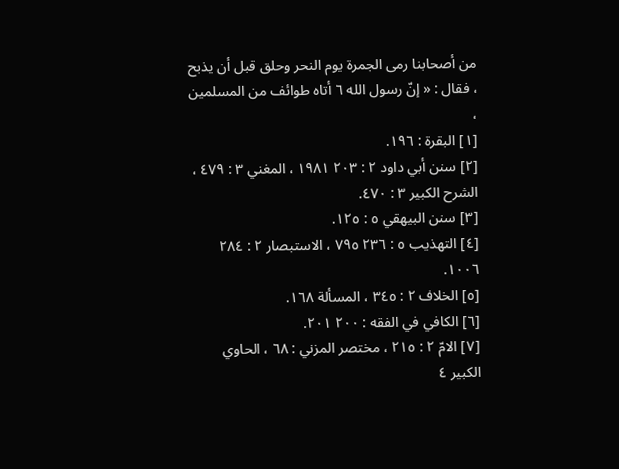من أصحابنا رمى الجمرة يوم النحر وحلق قبل أن يذبح ، فقال : « إنّ رسول الله ٦ أتاه طوائف من المسلمين ،
[١] البقرة : ١٩٦.
[٢] سنن أبي داود ٢ : ٢٠٣ ١٩٨١ ، المغني ٣ : ٤٧٩ ، الشرح الكبير ٣ : ٤٧٠.
[٣] سنن البيهقي ٥ : ١٢٥.
[٤] التهذيب ٥ : ٢٣٦ ٧٩٥ ، الاستبصار ٢ : ٢٨٤ ١٠٠٦.
[٥] الخلاف ٢ : ٣٤٥ ، المسألة ١٦٨.
[٦] الكافي في الفقه : ٢٠٠ ٢٠١.
[٧] الامّ ٢ : ٢١٥ ، مختصر المزني : ٦٨ ، الحاوي الكبير ٤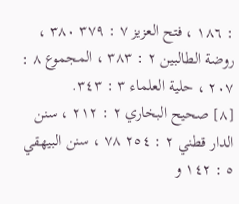: ١٨٦ ، فتح العزيز ٧ : ٣٧٩ ٣٨٠ ، روضة الطالبين ٢ : ٣٨٣ ، المجموع ٨ : ٢٠٧ ، حلية العلماء ٣ : ٣٤٣.
[٨] صحيح البخاري ٢ : ٢١٢ ، سنن الدار قطني ٢ : ٢٥٤ ٧٨ ، سنن البيهقي ٥ : ١٤٢ و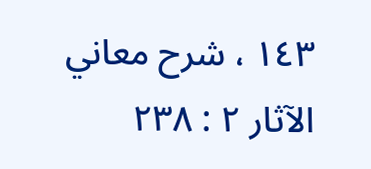١٤٣ ، شرح معاني الآثار ٢ : ٢٣٨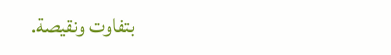بتفاوت ونقيصة.